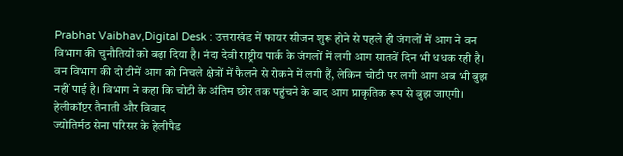Prabhat Vaibhav,Digital Desk : उत्तराखंड में फायर सीजन शुरू होने से पहले ही जंगलों में आग ने वन विभाग की चुनौतियों को बढ़ा दिया है। नंदा देवी राष्ट्रीय पार्क के जंगलों में लगी आग सातवें दिन भी धधक रही है। वन विभाग की दो टीमें आग को निचले क्षेत्रों में फैलने से रोकने में लगी हैं, लेकिन चोटी पर लगी आग अब भी बुझ नहीं पाई है। विभाग ने कहा कि चोटी के अंतिम छोर तक पहुंचने के बाद आग प्राकृतिक रूप से बुझ जाएगी।
हेलीकॉप्टर तैनाती और विवाद
ज्योतिर्मठ सेना परिसर के हेलीपैड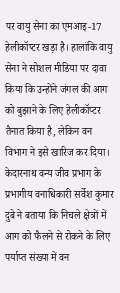पर वायु सेना का एमआइ-17 हेलीकॉप्टर खड़ा है। हालांकि वायु सेना ने सोशल मीडिया पर दावा किया कि उन्होंने जंगल की आग को बुझाने के लिए हेलीकॉप्टर तैनात किया है, लेकिन वन विभाग ने इसे खारिज कर दिया।
केदारनाथ वन्य जीव प्रभाग के प्रभागीय वनाधिकारी सर्वेश कुमार दुबे ने बताया कि निचले क्षेत्रों में आग को फैलने से रोकने के लिए पर्याप्त संख्या में वन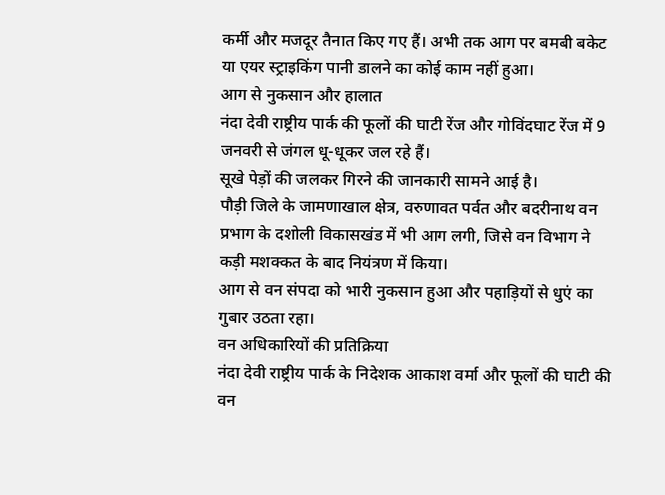कर्मी और मजदूर तैनात किए गए हैं। अभी तक आग पर बमबी बकेट या एयर स्ट्राइकिंग पानी डालने का कोई काम नहीं हुआ।
आग से नुकसान और हालात
नंदा देवी राष्ट्रीय पार्क की फूलों की घाटी रेंज और गोविंदघाट रेंज में 9 जनवरी से जंगल धू-धूकर जल रहे हैं।
सूखे पेड़ों की जलकर गिरने की जानकारी सामने आई है।
पौड़ी जिले के जामणाखाल क्षेत्र, वरुणावत पर्वत और बदरीनाथ वन प्रभाग के दशोली विकासखंड में भी आग लगी, जिसे वन विभाग ने कड़ी मशक्कत के बाद नियंत्रण में किया।
आग से वन संपदा को भारी नुकसान हुआ और पहाड़ियों से धुएं का गुबार उठता रहा।
वन अधिकारियों की प्रतिक्रिया
नंदा देवी राष्ट्रीय पार्क के निदेशक आकाश वर्मा और फूलों की घाटी की वन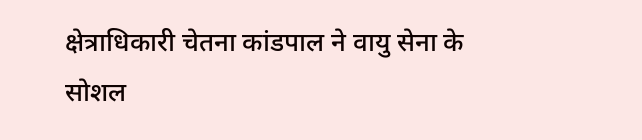क्षेत्राधिकारी चेतना कांडपाल ने वायु सेना के सोशल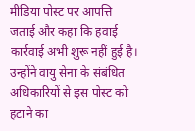मीडिया पोस्ट पर आपत्ति जताई और कहा कि हवाई कार्रवाई अभी शुरू नहीं हुई है। उन्होंने वायु सेना के संबंधित अधिकारियों से इस पोस्ट को हटाने का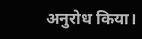अनुरोध किया।